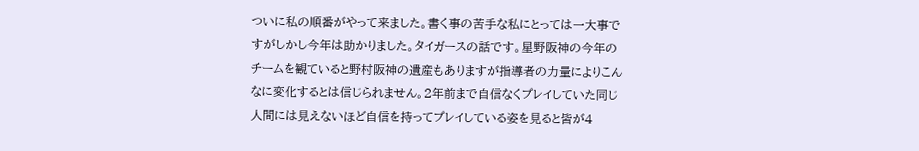ついに私の順番がやって来ました。書く事の苦手な私にとっては一大事ですがしかし今年は助かりました。タイガースの話です。星野阪神の今年のチームを観ていると野村阪神の遺産もありますが指導者の力量によりこんなに変化するとは信じられません。2年前まで自信なくプレイしていた同じ人間には見えないほど自信を持ってプレイしている姿を見ると皆が4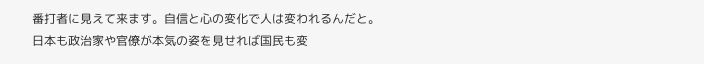番打者に見えて来ます。自信と心の変化で人は変われるんだと。
日本も政治家や官僚が本気の姿を見せれば国民も変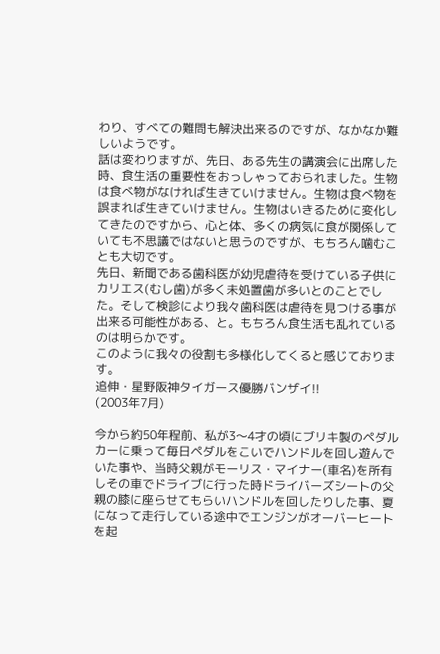わり、すべての難問も解決出来るのですが、なかなか難しいようです。
話は変わりますが、先日、ある先生の講演会に出席した時、食生活の重要性をおっしゃっておられました。生物は食べ物がなければ生きていけません。生物は食べ物を誤まれば生きていけません。生物はいきるために変化してきたのですから、心と体、多くの病気に食が関係していても不思議ではないと思うのですが、もちろん噛むことも大切です。
先日、新聞である歯科医が幼児虐待を受けている子供にカリエス(むし歯)が多く未処置歯が多いとのことでした。そして検診により我々歯科医は虐待を見つける事が出来る可能性がある、と。もちろん食生活も乱れているのは明らかです。
このように我々の役割も多様化してくると感じております。
追伸・星野阪神タイガース優勝バンザイ!!
(2003年7月)

今から約50年程前、私が3〜4才の頃にブリキ製のペダルカーに乗って毎日ペダルをこいでハンドルを回し遊んでいた事や、当時父親がモーリス・マイナー(車名)を所有しその車でドライブに行った時ドライバーズシートの父親の膝に座らせてもらいハンドルを回したりした事、夏になって走行している途中でエンジンがオーバーヒートを起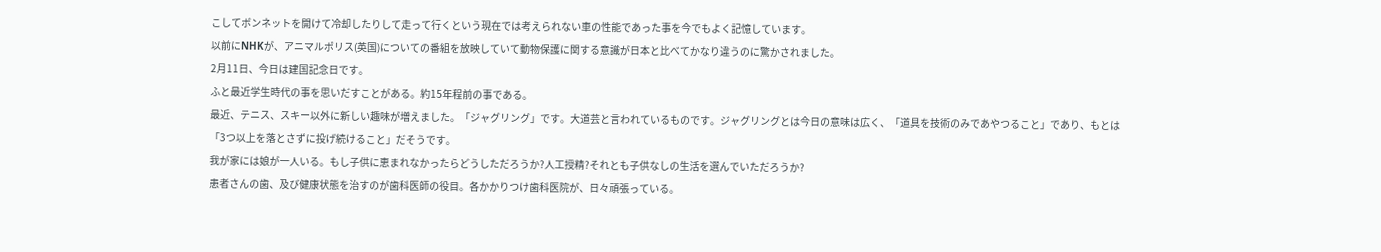こしてボンネットを開けて冷却したりして走って行くという現在では考えられない車の性能であった事を今でもよく記憶しています。
以前にNHKが、アニマルポリス(英国)についての番組を放映していて動物保護に関する意識が日本と比べてかなり違うのに驚かされました。
2月11日、今日は建国記念日です。
ふと最近学生時代の事を思いだすことがある。約15年程前の事である。
最近、テニス、スキー以外に新しい趣味が増えました。「ジャグリング」です。大道芸と言われているものです。ジャグリングとは今日の意味は広く、「道具を技術のみであやつること」であり、もとは「3つ以上を落とさずに投げ続けること」だそうです。
我が家には娘が一人いる。もし子供に恵まれなかったらどうしただろうか?人工授精?それとも子供なしの生活を選んでいただろうか?
患者さんの歯、及び健康状態を治すのが歯科医師の役目。各かかりつけ歯科医院が、日々頑張っている。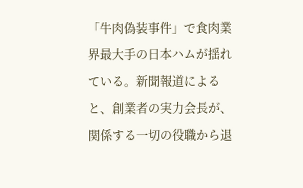「牛肉偽装事件」で食肉業界最大手の日本ハムが揺れている。新聞報道によると、創業者の実力会長が、関係する一切の役職から退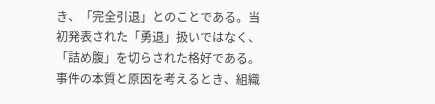き、「完全引退」とのことである。当初発表された「勇退」扱いではなく、「詰め腹」を切らされた格好である。事件の本質と原因を考えるとき、組織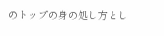のトップの身の処し方とし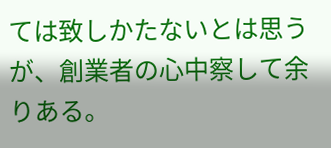ては致しかたないとは思うが、創業者の心中察して余りある。